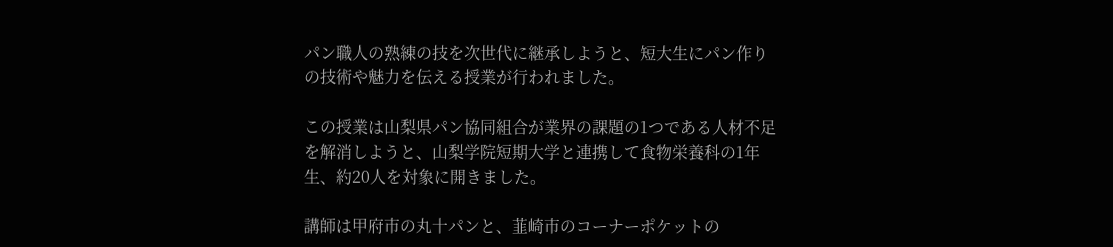パン職人の熟練の技を次世代に継承しようと、短大生にパン作りの技術や魅力を伝える授業が行われました。

この授業は山梨県パン協同組合が業界の課題の1つである人材不足を解消しようと、山梨学院短期大学と連携して食物栄養科の1年生、約20人を対象に開きました。

講師は甲府市の丸十パンと、韮崎市のコーナーポケットの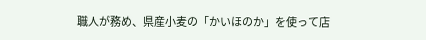職人が務め、県産小麦の「かいほのか」を使って店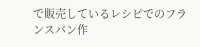で販売しているレシピでのフランスパン作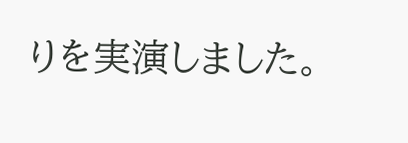りを実演しました。